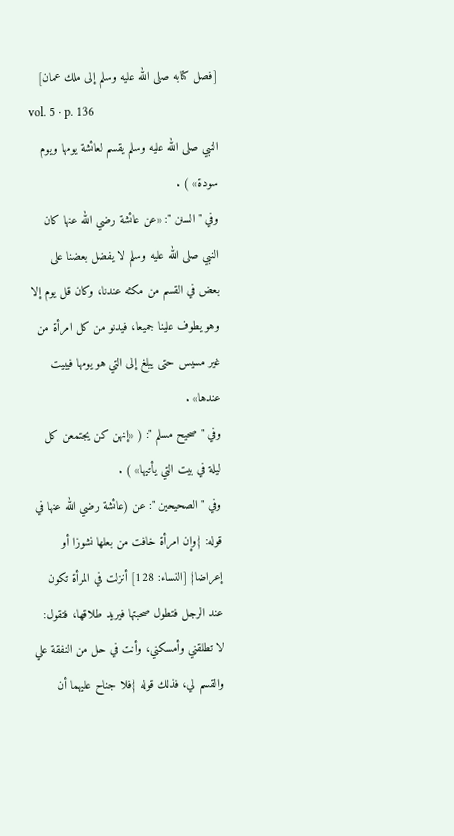[فصل كتابه صلى الله عليه وسلم إلى ملك عمان]
vol. 5 · p. 136
النبي صلى الله عليه وسلم يقسم لعائشة يومها ويوم سودة» ) .
وفي " السنن ": «عن عائشة رضي الله عنها كان النبي صلى الله عليه وسلم لا يفضل بعضنا على بعض في القسم من مكثه عندنا، وكان قل يوم إلا وهو يطوف علينا جميعا، فيدنو من كل امرأة من غير مسيس حتى يبلغ إلى التي هو يومها فيبيت عندها» .
وفي " صحيح مسلم ": ( «إنهن كن يجتمعن كل ليلة في بيت التي يأتيها» ) .
وفي " الصحيحين ": عن (عائشة رضي الله عنها في قوله: {وإن امرأة خافت من بعلها نشوزا أو إعراضا} [النساء: 128] أنزلت في المرأة تكون عند الرجل فتطول صحبتها فيريد طلاقها، فتقول: لا تطلقني وأمسكني، وأنت في حل من النفقة علي والقسم لي، فذلك قوله {فلا جناح عليهما أن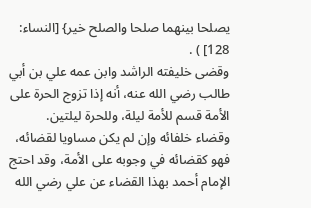يصلحا بينهما صلحا والصلح خير} [النساء: 128] ) .
وقضى خليفته الراشد وابن عمه علي بن أبي طالب رضي الله عنه، أنه إذا تزوج الحرة على الأمة قسم للأمة ليلة، وللحرة ليلتين.
وقضاء خلفائه وإن لم يكن مساويا لقضائه، فهو كقضائه في وجوبه على الأمة، وقد احتج الإمام أحمد بهذا القضاء عن علي رضي الله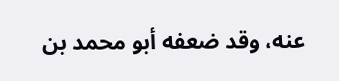عنه، وقد ضعفه أبو محمد بن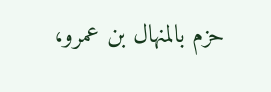حزم بالمنهال بن عمرو،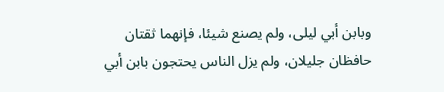وبابن أبي ليلى، ولم يصنع شيئا، فإنهما ثقتان حافظان جليلان، ولم يزل الناس يحتجون بابن أبي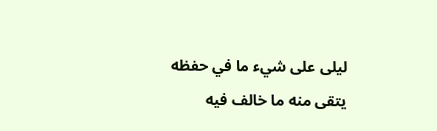ليلى على شيء ما في حفظه يتقى منه ما خالف فيه